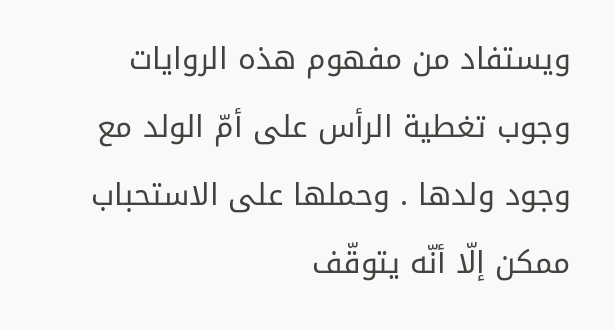ويستفاد من مفهوم هذه الروايات وجوب تغطية الرأس على أمّ الولد مع وجود ولدها . وحملها على الاستحباب ممكن إلّا أنّه يتوقّف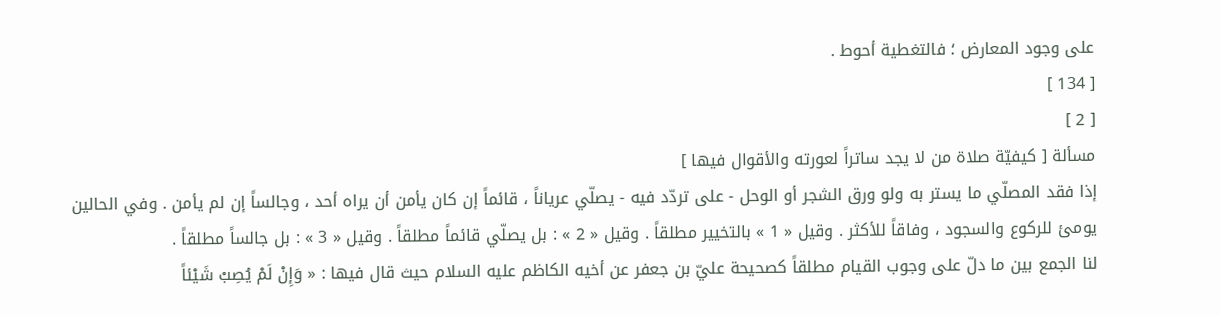على وجود المعارض ؛ فالتغطية أحوط .
[ 134 ]
[ 2 ]
مسألة [ كيفيّة صلاة من لا يجد ساتراً لعورته والأقوال فيها ]
إذا فقد المصلّي ما يستر به ولو ورق الشجر أو الوحل - على تردّد فيه - يصلّي عرياناً ، قائماً إن كان يأمن أن يراه أحد ، وجالساً إن لم يأمن . وفي الحالين يومئ للركوع والسجود ، وفاقاً للأكثر . وقيل « 1 » بالتخيير مطلقاً . وقيل « 2 » : بل يصلّي قائماً مطلقاً . وقيل « 3 » : بل جالساً مطلقاً .
لنا الجمع بين ما دلّ على وجوب القيام مطلقاً كصحيحة عليّ بن جعفر عن أخيه الكاظم عليه السلام حيث قال فيها : « وَإِنْ لَمْ يُصِبْ شَيْئاً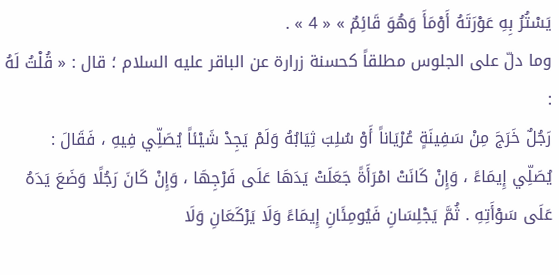يَسْتُرُ بِهِ عَوْرَتَهُ أَوْمَأَ وَهُوَ قَائِمٌ » « 4 » .
وما دلّ على الجلوس مطلقاً كحسنة زرارة عن الباقر عليه السلام ؛ قال : « قُلْتُ لَهُ :
رَجُلٌ خَرَجَ مِنْ سَفِينَةٍ عُرْيَاناً أَوْ سُلِبَ ثِيَابُهُ وَلَمْ يَجِدْ شَيْئاً يُصَلِّي فِيهِ ، فَقَالَ :
يُصَلِّي إِيمَاءً ، وَإِنْ كَانَتْ امْرَأَةً جَعَلَتْ يَدَهَا عَلَى فَرْجِهَا ، وَإِنْ كَانَ رَجُلًا وَضَعَ يَدَهُ عَلَى سَوْأَتِهِ . ثُمَّ يَجْلِسَانِ فَيُومِئَانِ إِيمَاءً وَلَا يَرْكَعَانِ وَلَا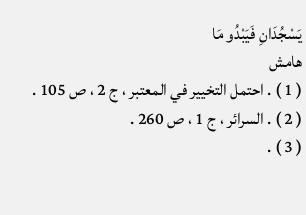يَسْجُدَانِ فَيَبْدُو مَا
هامش
( 1 ) . احتمل التخيير في المعتبر ، ج 2 ، ص 105 .
( 2 ) . السرائر ، ج 1 ، ص 260 .
( 3 ) .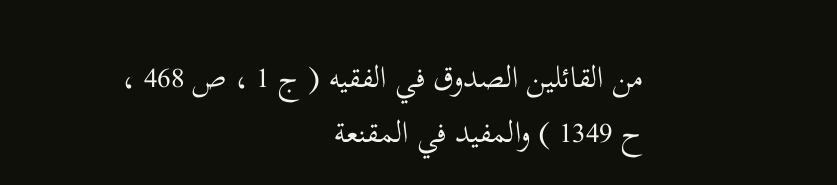من القائلين الصدوق في الفقيه ( ج 1 ، ص 468 ، ح 1349 ) والمفيد في المقنعة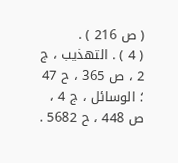( ص 216 ) .
( 4 ) . التهذيب ، ج 2 ، ص 365 ، ح 47 ؛ الوسائل ، ج 4 ، ص 448 ، ح 5682 .